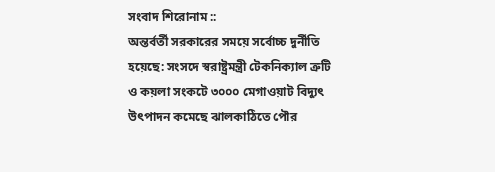সংবাদ শিরোনাম ::
অন্তর্বর্তী সরকারের সময়ে সর্বোচ্চ দুর্নীতি হয়েছে: সংসদে স্বরাষ্ট্রমন্ত্রী টেকনিক্যাল ত্রুটি ও কয়লা সংকটে ৩০০০ মেগাওয়াট বিদ্যুৎ উৎপাদন কমেছে ঝালকাঠিতে পৌর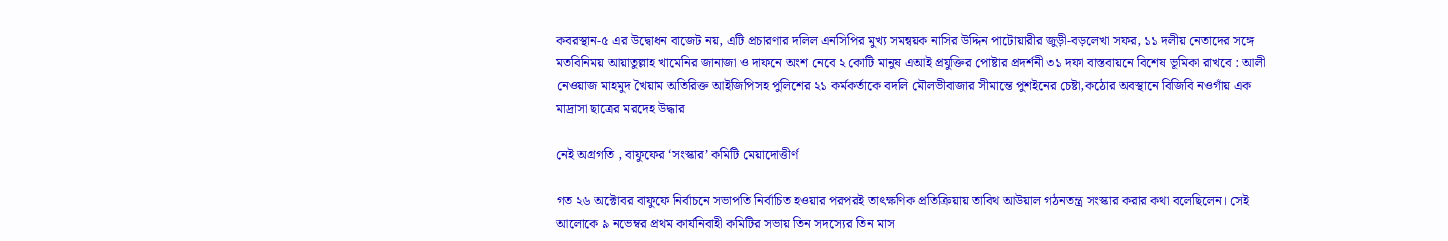কবরস্থান-৫ এর উদ্বোধন বাজেট নয়, এটি প্রচারণার দলিল এনসিপির মুখ্য সমন্বয়ক নাসির উদ্দিন পাটোয়ারীর জুড়ী-বড়লেখা সফর, ১১ দলীয় নেতাদের সঙ্গে মতবিনিময় আয়াতুল্লাহ খামেনির জানাজা ও দাফনে অংশ নেবে ২ কোটি মানুষ এআই প্রযুক্তির পোষ্টার প্রদর্শনী ৩১ দফা বাস্তবায়নে বিশেষ ভূমিকা রাখবে : আলী নেওয়াজ মাহমুদ খৈয়াম অতিরিক্ত আইজিপিসহ পুলিশের ২১ কর্মকর্তাকে বদলি মৌলভীবাজার সীমান্তে পুশইনের চেষ্টা,কঠোর অবস্থানে বিজিবি নওগাঁয় এক মাদ্রাসা ছাত্রের মরদেহ উদ্ধার

নেই অগ্রগতি , বাফুফের ‘সংস্কার’ কমিটি মেয়াদোত্তীর্ণ

গত ২৬ অক্টোবর বাফুফে নির্বাচনে সভাপতি নির্বাচিত হওয়ার পরপরই তাৎক্ষণিক প্রতিক্রিয়ায় তাবিথ আউয়াল গঠনতন্ত্র সংস্কার করার কথা বলেছিলেন। সেই আলোকে ৯ নভেম্বর প্রথম কার্যনিবাহী কমিটির সভায় তিন সদস্যের তিন মাস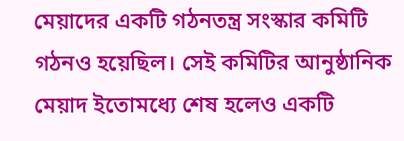মেয়াদের একটি গঠনতন্ত্র সংস্কার কমিটি গঠনও হয়েছিল। সেই কমিটির আনুষ্ঠানিক মেয়াদ ইতোমধ্যে শেষ হলেও একটি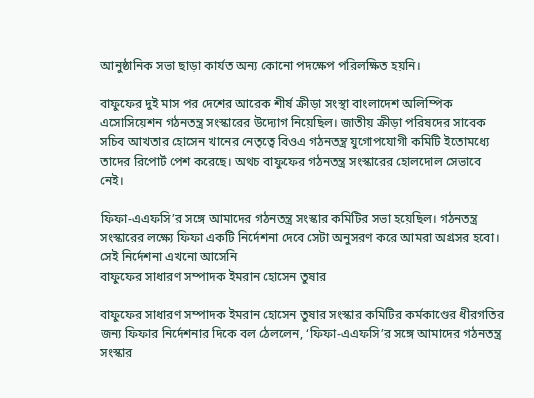আনুষ্ঠানিক সভা ছাড়া কার্যত অন্য কোনো পদক্ষেপ পরিলক্ষিত হয়নি।

বাফুফের দুই মাস পর দেশের আরেক শীর্ষ ক্রীড়া সংস্থা বাংলাদেশ অলিম্পিক এসোসিয়েশন গঠনতন্ত্র সংস্কারের উদ্যোগ নিয়েছিল। জাতীয় ক্রীড়া পরিষদের সাবেক সচিব আখতার হোসেন খানের নেতৃত্বে বিওএ গঠনতন্ত্র যুগোপযোগী কমিটি ইতোমধ্যে তাদের রিপোর্ট পেশ করেছে। অথচ বাফুফের গঠনতন্ত্র সংস্কারের হোলদোল সেভাবে নেই।

ফিফা-এএফসি’র সঙ্গে আমাদের গঠনতন্ত্র সংস্কার কমিটির সভা হয়েছিল। গঠনতন্ত্র সংস্কারের লক্ষ্যে ফিফা একটি নির্দেশনা দেবে সেটা অনুসরণ করে আমরা অগ্রসর হবো। সেই নির্দেশনা এখনো আসেনি
বাফুফের সাধারণ সম্পাদক ইমরান হোসেন তুষার

বাফুফের সাধারণ সম্পাদক ইমরান হোসেন তুষার সংস্কার কমিটির কর্মকাণ্ডের ধীরগতির জন্য ফিফার নির্দেশনার দিকে বল ঠেললেন, ‘ফিফা-এএফসি’র সঙ্গে আমাদের গঠনতন্ত্র সংস্কার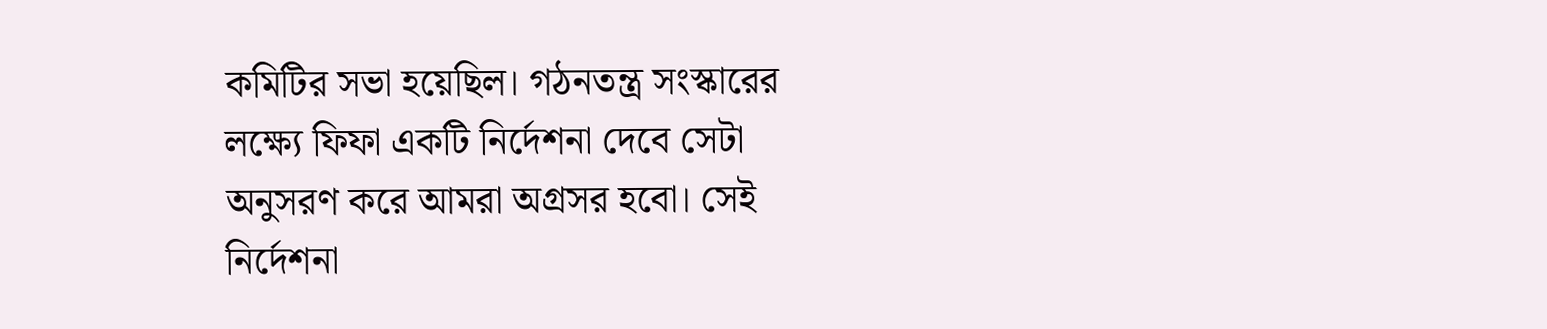কমিটির সভা হয়েছিল। গঠনতন্ত্র সংস্কারের লক্ষ্যে ফিফা একটি নির্দেশনা দেবে সেটা অনুসরণ করে আমরা অগ্রসর হবো। সেই নির্দেশনা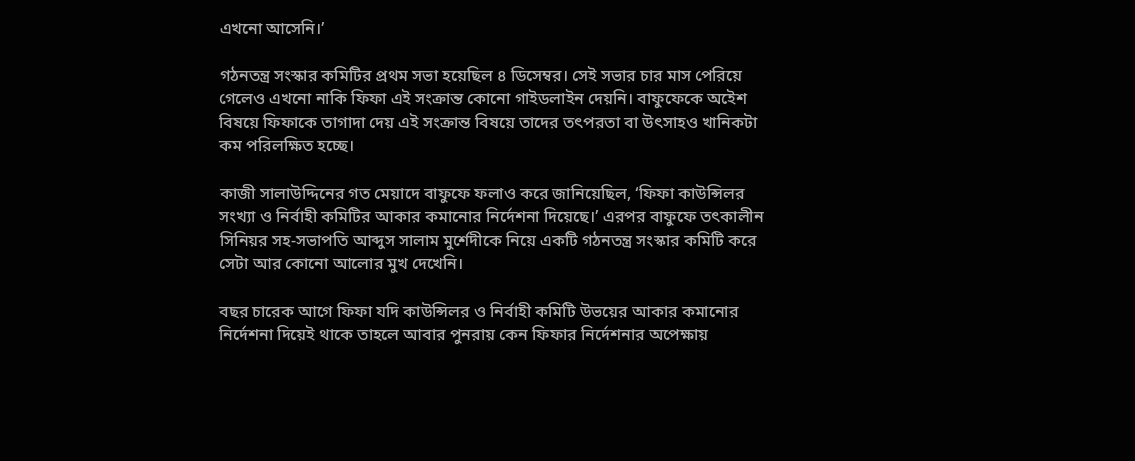এখনো আসেনি।’

গঠনতন্ত্র সংস্কার কমিটির প্রথম সভা হয়েছিল ৪ ডিসেম্বর। সেই সভার চার মাস পেরিয়ে গেলেও এখনো নাকি ফিফা এই সংক্রান্ত কোনো গাইডলাইন দেয়নি। বাফুফেকে অইেশ বিষয়ে ফিফাকে তাগাদা দেয় এই সংক্রান্ত বিষয়ে তাদের তৎপরতা বা উৎসাহও খানিকটা কম পরিলক্ষিত হচ্ছে।

কাজী সালাউদ্দিনের গত মেয়াদে বাফুফে ফলাও করে জানিয়েছিল, ‘ফিফা কাউন্সিলর সংখ্যা ও নির্বাহী কমিটির আকার কমানোর নির্দেশনা দিয়েছে।’ এরপর বাফুফে তৎকালীন সিনিয়র সহ-সভাপতি আব্দুস সালাম মুর্শেদীকে নিয়ে একটি গঠনতন্ত্র সংস্কার কমিটি করে সেটা আর কোনো আলোর মুখ দেখেনি।

বছর চারেক আগে ফিফা যদি কাউন্সিলর ও নির্বাহী কমিটি উভয়ের আকার কমানোর নির্দেশনা দিয়েই থাকে তাহলে আবার পুনরায় কেন ফিফার নির্দেশনার অপেক্ষায়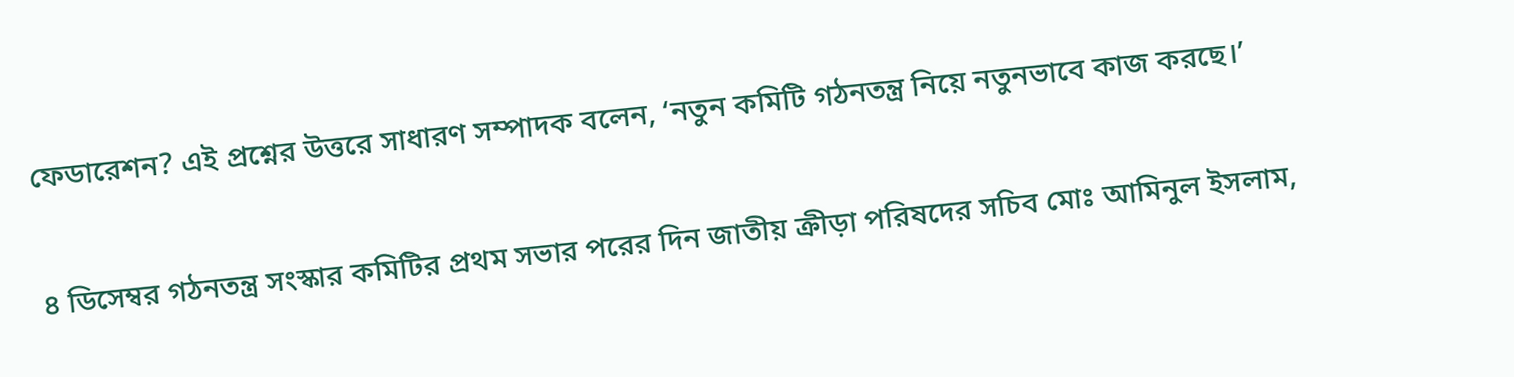ফেডারেশন? এই প্রশ্নের উত্তরে সাধারণ সম্পাদক বলেন, ‘নতুন কমিটি গঠনতন্ত্র নিয়ে নতুনভাবে কাজ করছে।’

৪ ডিসেম্বর গঠনতন্ত্র সংস্কার কমিটির প্রথম সভার পরের দিন জাতীয় ক্রীড়া পরিষদের সচিব মোঃ আমিনুল ইসলাম,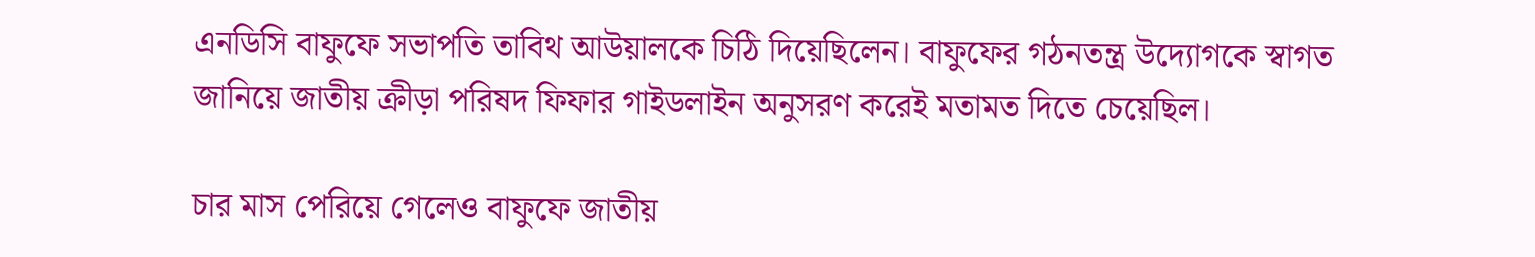এনডিসি বাফুফে সভাপতি তাবিথ আউয়ালকে চিঠি দিয়েছিলেন। বাফুফের গঠনতন্ত্র উদ্যোগকে স্বাগত জানিয়ে জাতীয় ক্রীড়া পরিষদ ফিফার গাইডলাইন অনুসরণ করেই মতামত দিতে চেয়েছিল।

চার মাস পেরিয়ে গেলেও বাফুফে জাতীয়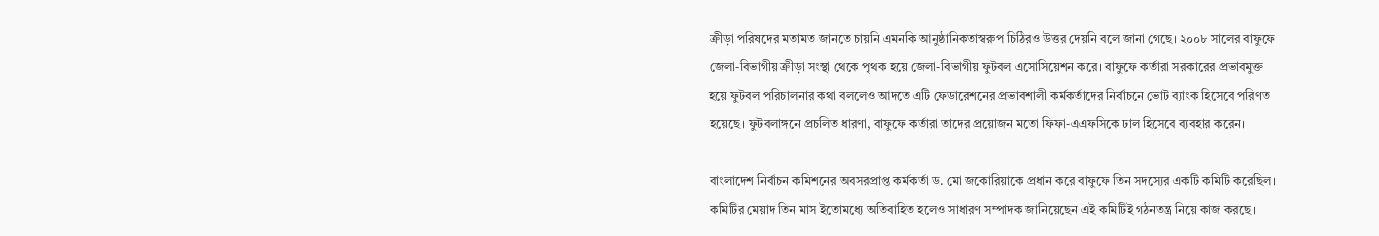ক্রীড়া পরিষদের মতামত জানতে চায়নি এমনকি আনুষ্ঠানিকতাস্বরুপ চিঠিরও উত্তর দেয়নি বলে জানা গেছে। ২০০৮ সালের বাফুফে জেলা-বিভাগীয় ক্রীড়া সংস্থা থেকে পৃথক হয়ে জেলা-বিভাগীয় ফুটবল এসোসিয়েশন করে। বাফুফে কর্তারা সরকারের প্রভাবমুক্ত হয়ে ফুটবল পরিচালনার কথা বললেও আদতে এটি ফেডারেশনের প্রভাবশালী কর্মকর্তাদের নির্বাচনে ভোট ব্যাংক হিসেবে পরিণত হয়েছে। ফুটবলাঙ্গনে প্রচলিত ধারণা, বাফুফে কর্তারা তাদের প্রয়োজন মতো ফিফা-এএফসিকে ঢাল হিসেবে ব্যবহার করেন।

বাংলাদেশ নির্বাচন কমিশনের অবসরপ্রাপ্ত কর্মকর্তা ড. মো জকোরিয়াকে প্রধান করে বাফুফে তিন সদস্যের একটি কমিটি করেছিল। কমিটির মেয়াদ তিন মাস ইতোমধ্যে অতিবাহিত হলেও সাধারণ সম্পাদক জানিয়েছেন এই কমিটিই গঠনতন্ত্র নিয়ে কাজ করছে।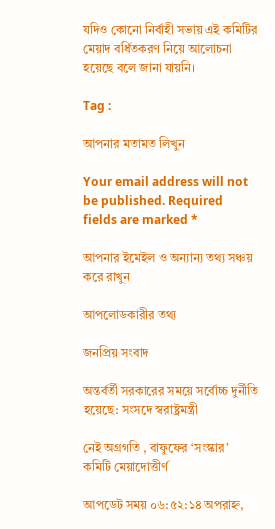যদিও কোনো নির্বাহী সভায় এই কমিটির মেয়াদ বর্ধিতকরণ নিয়ে আলোচনা হয়েছে বলে জানা যায়নি।

Tag :

আপনার মতামত লিখুন

Your email address will not be published. Required fields are marked *

আপনার ইমেইল ও অন্যান্য তথ্য সঞ্চয় করে রাখুন

আপলোডকারীর তথ্য

জনপ্রিয় সংবাদ

অন্তর্বর্তী সরকারের সময়ে সর্বোচ্চ দুর্নীতি হয়েছে: সংসদে স্বরাষ্ট্রমন্ত্রী

নেই অগ্রগতি , বাফুফের ‘সংস্কার’ কমিটি মেয়াদোত্তীর্ণ

আপডেট সময় ০৬:৫২:১৪ অপরাহ্ন,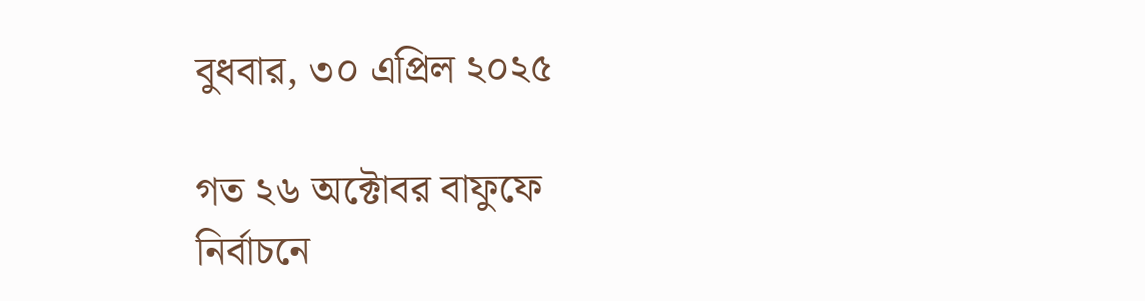বুধবার, ৩০ এপ্রিল ২০২৫

গত ২৬ অক্টোবর বাফুফে নির্বাচনে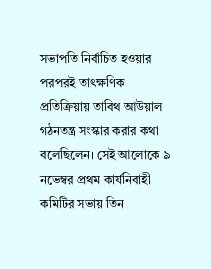সভাপতি নির্বাচিত হওয়ার পরপরই তাৎক্ষণিক প্রতিক্রিয়ায় তাবিথ আউয়াল গঠনতন্ত্র সংস্কার করার কথা বলেছিলেন। সেই আলোকে ৯ নভেম্বর প্রথম কার্যনিবাহী কমিটির সভায় তিন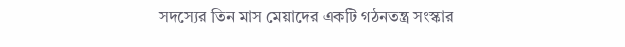সদস্যের তিন মাস মেয়াদের একটি গঠনতন্ত্র সংস্কার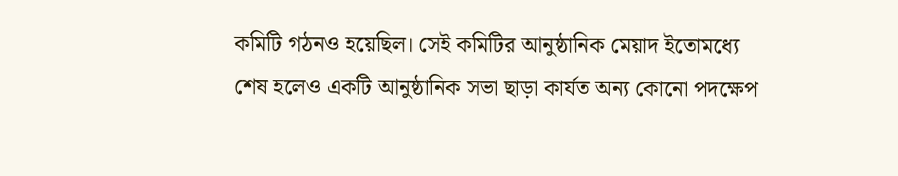কমিটি গঠনও হয়েছিল। সেই কমিটির আনুষ্ঠানিক মেয়াদ ইতোমধ্যে শেষ হলেও একটি আনুষ্ঠানিক সভা ছাড়া কার্যত অন্য কোনো পদক্ষেপ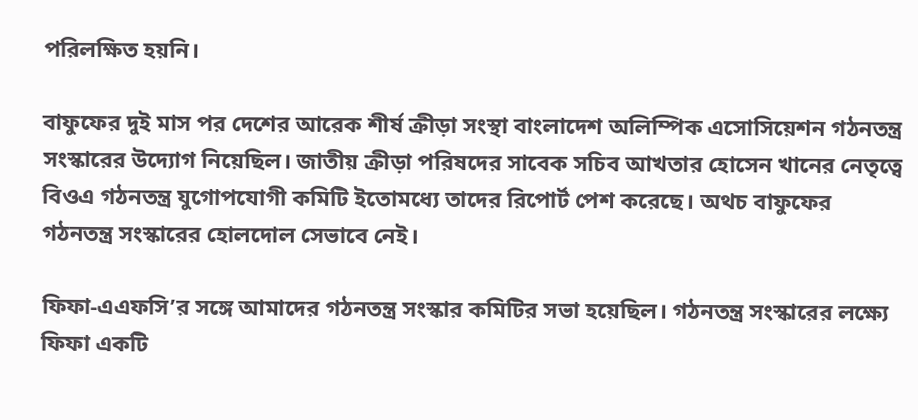পরিলক্ষিত হয়নি।

বাফুফের দুই মাস পর দেশের আরেক শীর্ষ ক্রীড়া সংস্থা বাংলাদেশ অলিম্পিক এসোসিয়েশন গঠনতন্ত্র সংস্কারের উদ্যোগ নিয়েছিল। জাতীয় ক্রীড়া পরিষদের সাবেক সচিব আখতার হোসেন খানের নেতৃত্বে বিওএ গঠনতন্ত্র যুগোপযোগী কমিটি ইতোমধ্যে তাদের রিপোর্ট পেশ করেছে। অথচ বাফুফের গঠনতন্ত্র সংস্কারের হোলদোল সেভাবে নেই।

ফিফা-এএফসি’র সঙ্গে আমাদের গঠনতন্ত্র সংস্কার কমিটির সভা হয়েছিল। গঠনতন্ত্র সংস্কারের লক্ষ্যে ফিফা একটি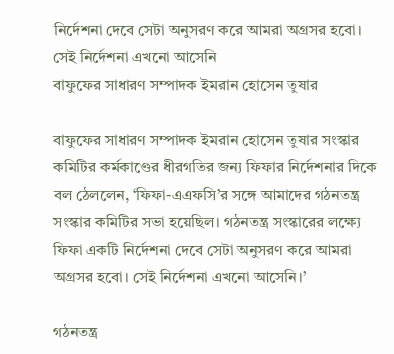নির্দেশনা দেবে সেটা অনুসরণ করে আমরা অগ্রসর হবো। সেই নির্দেশনা এখনো আসেনি
বাফুফের সাধারণ সম্পাদক ইমরান হোসেন তুষার

বাফুফের সাধারণ সম্পাদক ইমরান হোসেন তুষার সংস্কার কমিটির কর্মকাণ্ডের ধীরগতির জন্য ফিফার নির্দেশনার দিকে বল ঠেললেন, ‘ফিফা-এএফসি’র সঙ্গে আমাদের গঠনতন্ত্র সংস্কার কমিটির সভা হয়েছিল। গঠনতন্ত্র সংস্কারের লক্ষ্যে ফিফা একটি নির্দেশনা দেবে সেটা অনুসরণ করে আমরা অগ্রসর হবো। সেই নির্দেশনা এখনো আসেনি।’

গঠনতন্ত্র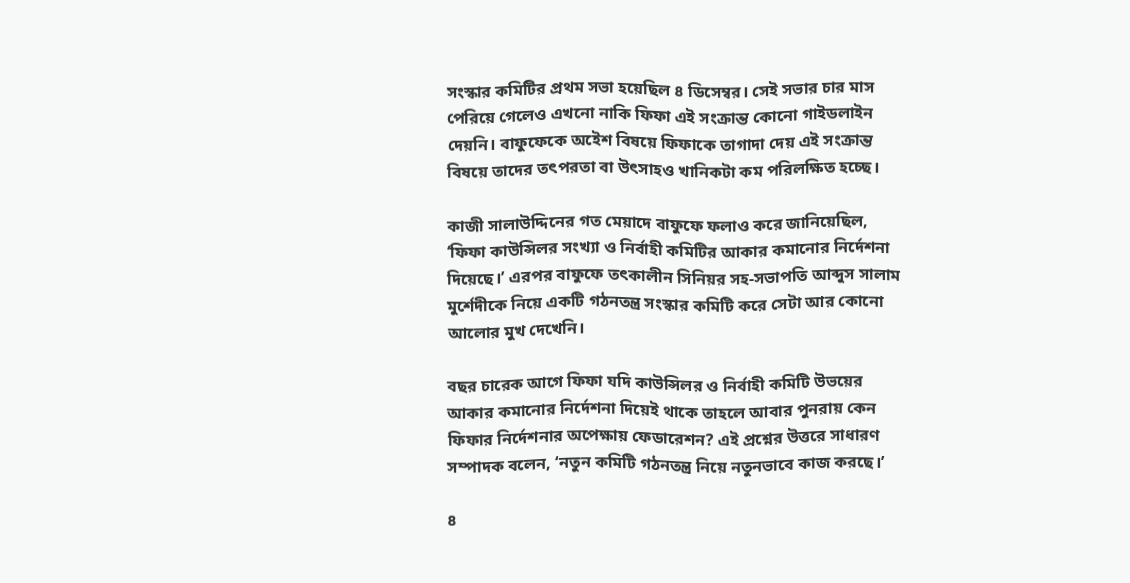সংস্কার কমিটির প্রথম সভা হয়েছিল ৪ ডিসেম্বর। সেই সভার চার মাস পেরিয়ে গেলেও এখনো নাকি ফিফা এই সংক্রান্ত কোনো গাইডলাইন দেয়নি। বাফুফেকে অইেশ বিষয়ে ফিফাকে তাগাদা দেয় এই সংক্রান্ত বিষয়ে তাদের তৎপরতা বা উৎসাহও খানিকটা কম পরিলক্ষিত হচ্ছে।

কাজী সালাউদ্দিনের গত মেয়াদে বাফুফে ফলাও করে জানিয়েছিল, ‘ফিফা কাউন্সিলর সংখ্যা ও নির্বাহী কমিটির আকার কমানোর নির্দেশনা দিয়েছে।’ এরপর বাফুফে তৎকালীন সিনিয়র সহ-সভাপতি আব্দুস সালাম মুর্শেদীকে নিয়ে একটি গঠনতন্ত্র সংস্কার কমিটি করে সেটা আর কোনো আলোর মুখ দেখেনি।

বছর চারেক আগে ফিফা যদি কাউন্সিলর ও নির্বাহী কমিটি উভয়ের আকার কমানোর নির্দেশনা দিয়েই থাকে তাহলে আবার পুনরায় কেন ফিফার নির্দেশনার অপেক্ষায় ফেডারেশন? এই প্রশ্নের উত্তরে সাধারণ সম্পাদক বলেন, ‘নতুন কমিটি গঠনতন্ত্র নিয়ে নতুনভাবে কাজ করছে।’

৪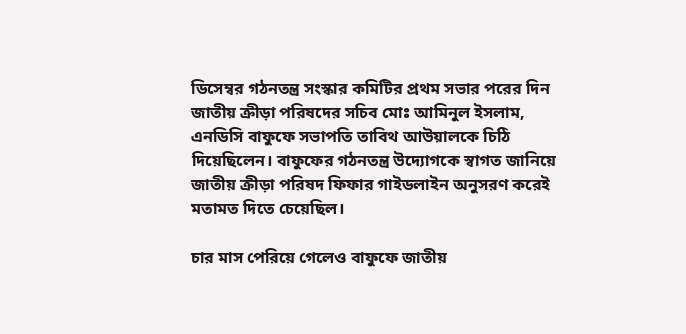ডিসেম্বর গঠনতন্ত্র সংস্কার কমিটির প্রথম সভার পরের দিন জাতীয় ক্রীড়া পরিষদের সচিব মোঃ আমিনুল ইসলাম, এনডিসি বাফুফে সভাপতি তাবিথ আউয়ালকে চিঠি দিয়েছিলেন। বাফুফের গঠনতন্ত্র উদ্যোগকে স্বাগত জানিয়ে জাতীয় ক্রীড়া পরিষদ ফিফার গাইডলাইন অনুসরণ করেই মতামত দিতে চেয়েছিল।

চার মাস পেরিয়ে গেলেও বাফুফে জাতীয়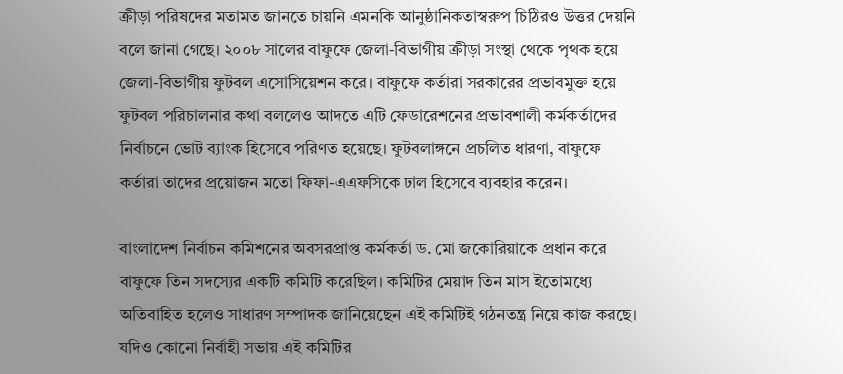ক্রীড়া পরিষদের মতামত জানতে চায়নি এমনকি আনুষ্ঠানিকতাস্বরুপ চিঠিরও উত্তর দেয়নি বলে জানা গেছে। ২০০৮ সালের বাফুফে জেলা-বিভাগীয় ক্রীড়া সংস্থা থেকে পৃথক হয়ে জেলা-বিভাগীয় ফুটবল এসোসিয়েশন করে। বাফুফে কর্তারা সরকারের প্রভাবমুক্ত হয়ে ফুটবল পরিচালনার কথা বললেও আদতে এটি ফেডারেশনের প্রভাবশালী কর্মকর্তাদের নির্বাচনে ভোট ব্যাংক হিসেবে পরিণত হয়েছে। ফুটবলাঙ্গনে প্রচলিত ধারণা, বাফুফে কর্তারা তাদের প্রয়োজন মতো ফিফা-এএফসিকে ঢাল হিসেবে ব্যবহার করেন।

বাংলাদেশ নির্বাচন কমিশনের অবসরপ্রাপ্ত কর্মকর্তা ড. মো জকোরিয়াকে প্রধান করে বাফুফে তিন সদস্যের একটি কমিটি করেছিল। কমিটির মেয়াদ তিন মাস ইতোমধ্যে অতিবাহিত হলেও সাধারণ সম্পাদক জানিয়েছেন এই কমিটিই গঠনতন্ত্র নিয়ে কাজ করছে। যদিও কোনো নির্বাহী সভায় এই কমিটির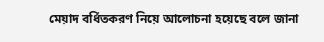মেয়াদ বর্ধিতকরণ নিয়ে আলোচনা হয়েছে বলে জানা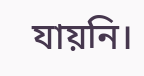যায়নি।